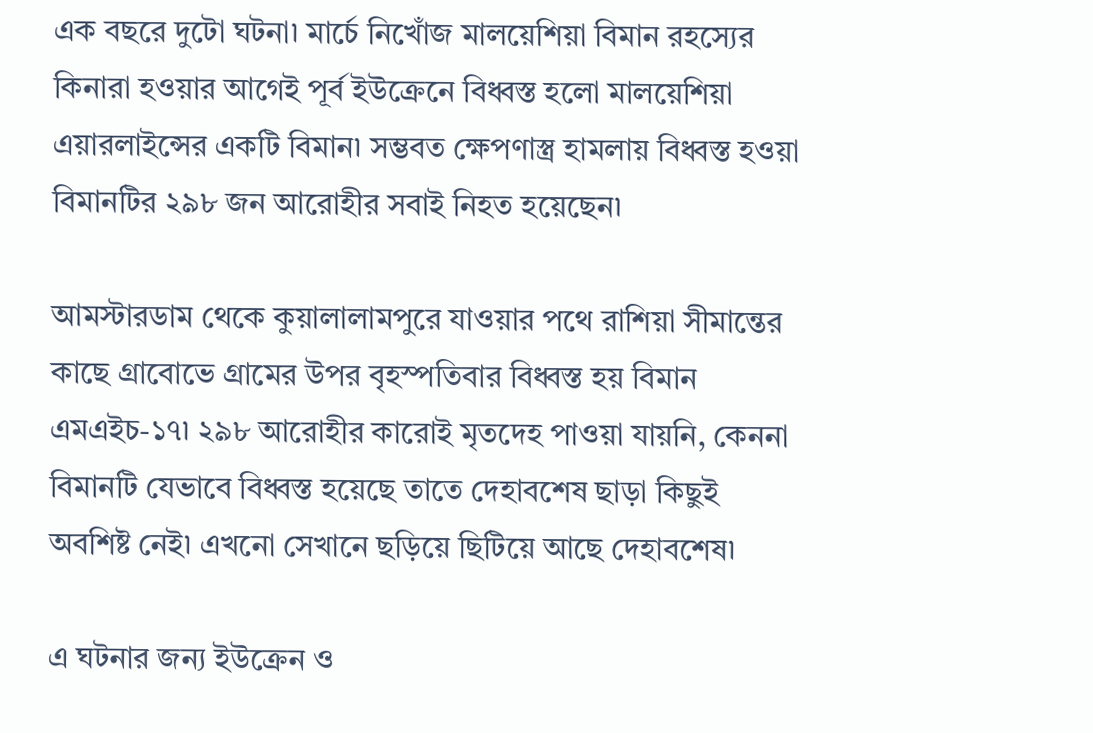এক বছরে দুটো ঘটনা৷ মার্চে নিখোঁজ মালয়েশিয়া বিমান রহস্যের কিনারা হওয়ার আগেই পূর্ব ইউক্রেনে বিধ্বস্ত হলো মালয়েশিয়া এয়ারলাইন্সের একটি বিমান৷ সম্ভবত ক্ষেপণাস্ত্র হামলায় বিধ্বস্ত হওয়া বিমানটির ২৯৮ জন আরোহীর সবাই নিহত হয়েছেন৷

আমস্টারডাম থেকে কুয়ালালামপুরে যাওয়ার পথে রাশিয়া সীমান্তের কাছে গ্রাবোভে গ্রামের উপর বৃহস্পতিবার বিধ্বস্ত হয় বিমান এমএইচ-১৭৷ ২৯৮ আরোহীর কারোই মৃতদেহ পাওয়া যায়নি, কেননা বিমানটি যেভাবে বিধ্বস্ত হয়েছে তাতে দেহাবশেষ ছাড়া কিছুই অবশিষ্ট নেই৷ এখনো সেখানে ছড়িয়ে ছিটিয়ে আছে দেহাবশেষ৷

এ ঘটনার জন্য ইউক্রেন ও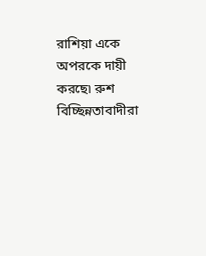রাশিয়া একে অপরকে দায়ী করছে৷ রুশ বিচ্ছিন্নতাবাদীরা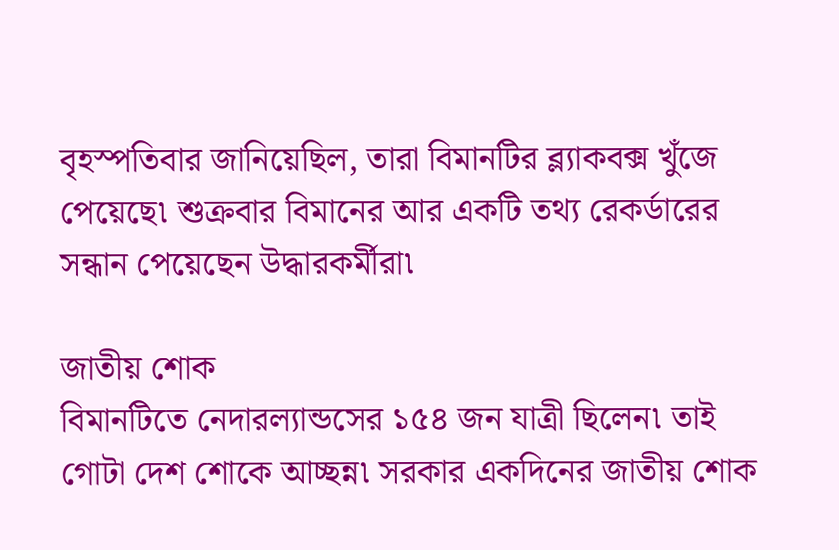বৃহস্পতিবার জানিয়েছিল, তারা বিমানটির ব্ল্যাকবক্স খুঁজে পেয়েছে৷ শুক্রবার বিমানের আর একটি তথ্য রেকর্ডারের সন্ধান পেয়েছেন উদ্ধারকর্মীরা৷

জাতীয় শোক
বিমানটিতে নেদারল্যান্ডসের ১৫৪ জন যাত্রী ছিলেন৷ তাই গোটা দেশ শোকে আচ্ছন্ন৷ সরকার একদিনের জাতীয় শোক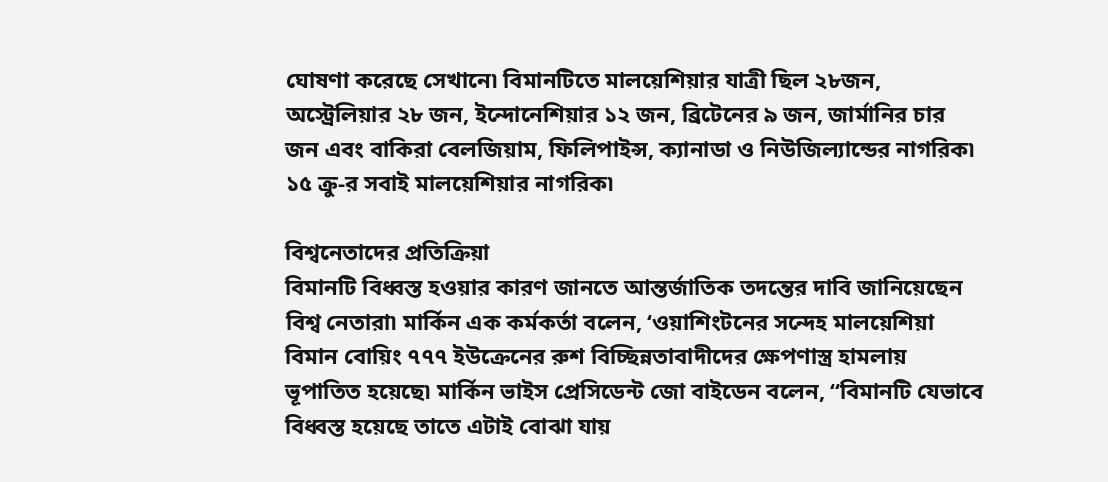ঘোষণা করেছে সেখানে৷ বিমানটিতে মালয়েশিয়ার যাত্রী ছিল ২৮জন, অস্ট্রেলিয়ার ২৮ জন, ইন্দোনেশিয়ার ১২ জন, ব্রিটেনের ৯ জন, জার্মানির চার জন এবং বাকিরা বেলজিয়াম, ফিলিপাইন্স, ক্যানাডা ও নিউজিল্যান্ডের নাগরিক৷ ১৫ ক্রু-র সবাই মালয়েশিয়ার নাগরিক৷

বিশ্বনেতাদের প্রতিক্রিয়া
বিমানটি বিধ্বস্ত হওয়ার কারণ জানতে আন্তর্জাতিক তদন্তের দাবি জানিয়েছেন বিশ্ব নেতারা৷ মার্কিন এক কর্মকর্তা বলেন, ‘ওয়াশিংটনের সন্দেহ মালয়েশিয়া বিমান বোয়িং ৭৭৭ ইউক্রেনের রুশ বিচ্ছিন্নতাবাদীদের ক্ষেপণাস্ত্র হামলায় ভূপাতিত হয়েছে৷ মার্কিন ভাইস প্রেসিডেন্ট জো বাইডেন বলেন, ‘‘বিমানটি যেভাবে বিধ্বস্ত হয়েছে তাতে এটাই বোঝা যায়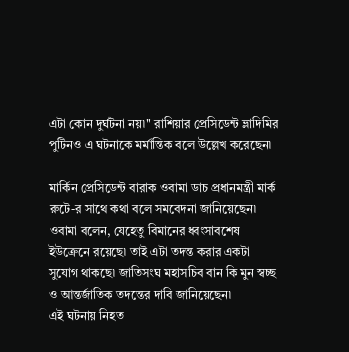এটা কোন দুর্ঘটনা নয়৷'' রাশিয়ার প্রেসিডেন্ট ভ্লাদিমির পুটিনও এ ঘটনাকে মর্মান্তিক বলে উল্লেখ করেছেন৷

মার্কিন প্রেসিডেন্ট বারাক ওবামা ডাচ প্রধানমন্ত্রী মার্ক রুটে-র সাথে কথা বলে সমবেদনা জানিয়েছেন৷ ওবামা বলেন, যেহেতু বিমানের ধ্বংসাবশেষ ইউক্রেনে রয়েছে৷ তাই এটা তদন্ত করার একটা সুযোগ থাকছে৷ জাতিসংঘ মহাসচিব বান কি মুন স্বচ্ছ ও আন্তর্জাতিক তদন্তের দাবি জানিয়েছেন৷
এই ঘটনায় নিহত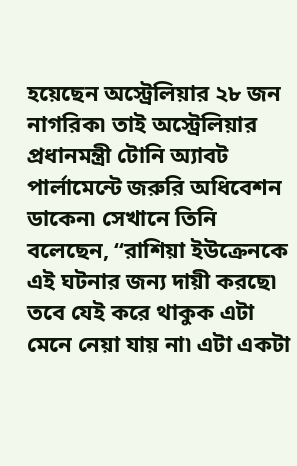হয়েছেন অস্ট্রেলিয়ার ২৮ জন নাগরিক৷ তাই অস্ট্রেলিয়ার প্রধানমন্ত্রী টোনি অ্যাবট পার্লামেন্টে জরুরি অধিবেশন ডাকেন৷ সেখানে তিনি বলেছেন, ‘‘রাশিয়া ইউক্রেনকে এই ঘটনার জন্য দায়ী করছে৷ তবে যেই করে থাকুক এটা মেনে নেয়া যায় না৷ এটা একটা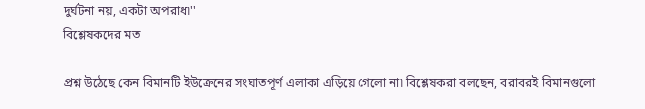দুর্ঘটনা নয়, একটা অপরাধ৷''
বিশ্লেষকদের মত

প্রশ্ন উঠেছে কেন বিমানটি ইউক্রেনের সংঘাতপূর্ণ এলাকা এড়িয়ে গেলো না৷ বিশ্লেষকরা বলছেন, বরাবরই বিমানগুলো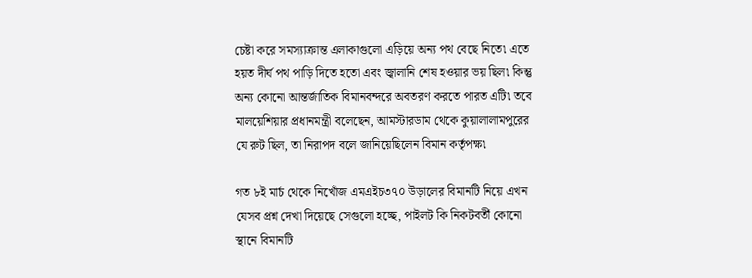চেষ্টা করে সমস্যাক্রান্ত এলাকাগুলো এড়িয়ে অন্য পথ বেছে নিতে৷ এতে হয়ত দীর্ঘ পথ পাড়ি দিতে হতো এবং জ্বালানি শেষ হওয়ার ভয় ছিল৷ কিন্তু অন্য কোনো আন্তর্জাতিক বিমানবন্দরে অবতরণ করতে পারত এটি৷ তবে মালয়েশিয়ার প্রধানমন্ত্রী বলেছেন, আমস্টারডাম থেকে কুয়ালালামপুরের যে রুট ছিল, তা নিরাপদ বলে জানিয়েছিলেন বিমান কর্তৃপক্ষ৷

গত ৮ই মার্চ থেকে নিখোঁজ এমএইচ৩৭০ উড়ালের বিমানটি নিয়ে এখন যেসব প্রশ্ন দেখা দিয়েছে সেগুলো হচ্ছে, পাইলট কি নিকটবর্তী কোনো স্থানে বিমানটি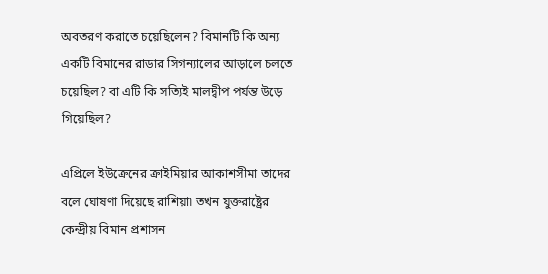অবতরণ করাতে চয়েছিলেন? বিমানটি কি অন্য একটি বিমানের রাডার সিগন্যালের আড়ালে চলতে চয়েছিল? বা এটি কি সত্যিই মালদ্বীপ পর্যন্ত উড়ে গিয়েছিল?

এপ্রিলে ইউক্রেনের ক্রাইমিয়ার আকাশসীমা তাদের বলে ঘোষণা দিয়েছে রাশিয়া৷ তখন যুক্তরাষ্ট্রের কেন্দ্রীয় বিমান প্রশাসন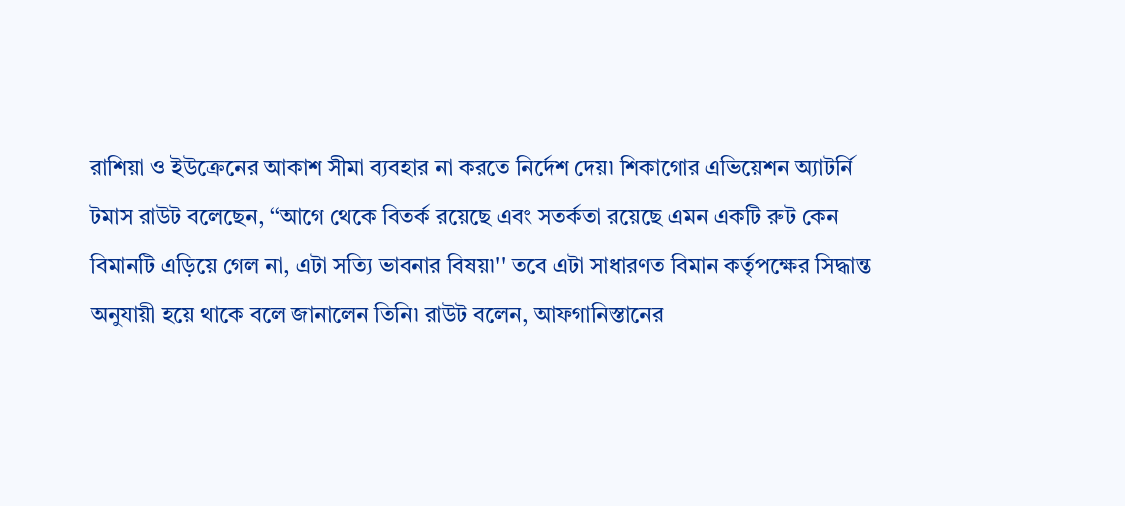রাশিয়া ও ইউক্রেনের আকাশ সীমা ব্যবহার না করতে নির্দেশ দেয়৷ শিকাগোর এভিয়েশন অ্যাটর্নি টমাস রাউট বলেছেন, ‘‘আগে থেকে বিতর্ক রয়েছে এবং সতর্কতা রয়েছে এমন একটি রুট কেন বিমানটি এড়িয়ে গেল না, এটা সত্যি ভাবনার বিষয়৷'' তবে এটা সাধারণত বিমান কর্তৃপক্ষের সিদ্ধান্ত অনুযায়ী হয়ে থাকে বলে জানালেন তিনি৷ রাউট বলেন, আফগানিস্তানের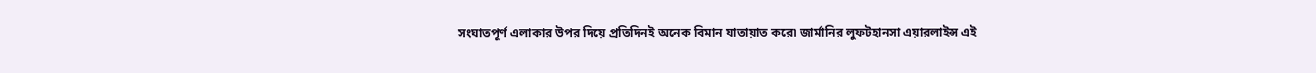সংঘাতপূর্ণ এলাকার উপর দিয়ে প্রতিদিনই অনেক বিমান যাতায়াত করে৷ জার্মানির লুফটহানসা এয়ারলাইন্স এই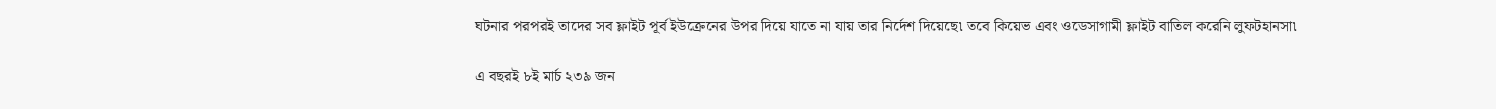ঘটনার পরপরই তাদের সব ফ্লাইট পূর্ব ইউক্রেনের উপর দিয়ে যাতে না যায় তার নির্দেশ দিয়েছে৷ তবে কিয়েভ এবং ওডেসাগামী ফ্লাইট বাতিল করেনি লুফটহানসা৷

এ বছরই ৮ই মার্চ ২৩৯ জন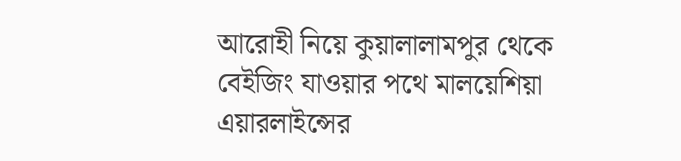আরোহী নিয়ে কুয়ালালামপুর থেকে বেইজিং যাওয়ার পথে মালয়েশিয়া এয়ারলাইন্সের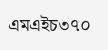এমএইচ৩৭০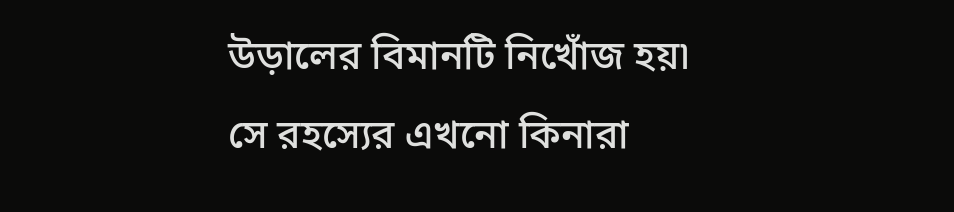উড়ালের বিমানটি নিখোঁজ হয়৷ সে রহস্যের এখনো কিনারা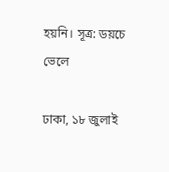হয়নি। সূত্র: ডয়চে ভেলে

ঢাকা, ১৮ জুলাই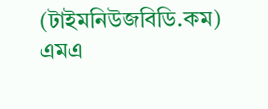(টাইমনিউজবিডি.কম) এমএ